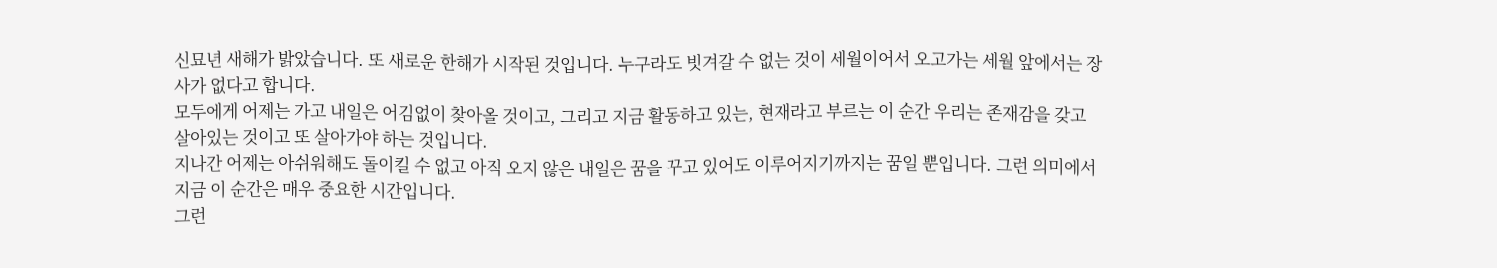신묘년 새해가 밝았습니다. 또 새로운 한해가 시작된 것입니다. 누구라도 빗겨갈 수 없는 것이 세월이어서 오고가는 세월 앞에서는 장사가 없다고 합니다.
모두에게 어제는 가고 내일은 어김없이 찾아올 것이고, 그리고 지금 활동하고 있는, 현재라고 부르는 이 순간 우리는 존재감을 갖고 살아있는 것이고 또 살아가야 하는 것입니다.
지나간 어제는 아쉬워해도 돌이킬 수 없고 아직 오지 않은 내일은 꿈을 꾸고 있어도 이루어지기까지는 꿈일 뿐입니다. 그런 의미에서 지금 이 순간은 매우 중요한 시간입니다.
그런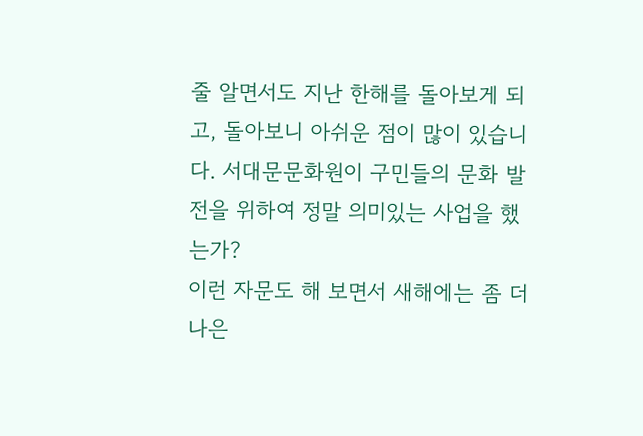줄 알면서도 지난 한해를 돌아보게 되고, 돌아보니 아쉬운 점이 많이 있습니다. 서대문문화원이 구민들의 문화 발전을 위하여 정말 의미있는 사업을 했는가?
이런 자문도 해 보면서 새해에는 좀 더 나은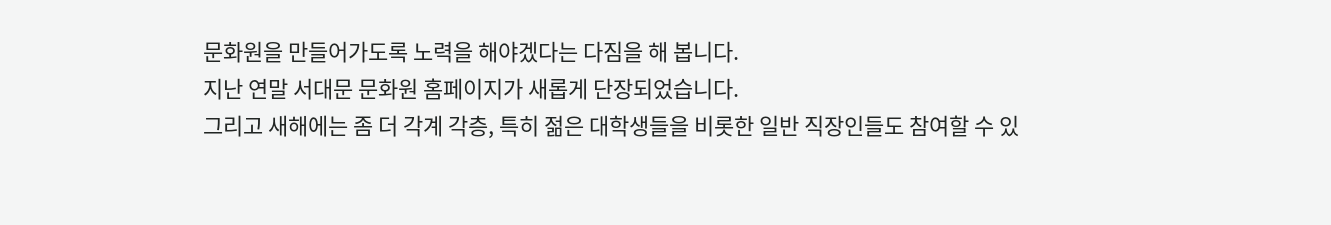문화원을 만들어가도록 노력을 해야겠다는 다짐을 해 봅니다.
지난 연말 서대문 문화원 홈페이지가 새롭게 단장되었습니다.
그리고 새해에는 좀 더 각계 각층, 특히 젊은 대학생들을 비롯한 일반 직장인들도 참여할 수 있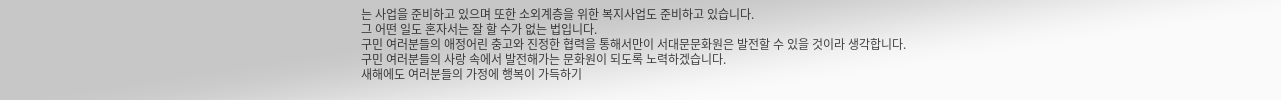는 사업을 준비하고 있으며 또한 소외계층을 위한 복지사업도 준비하고 있습니다.
그 어떤 일도 혼자서는 잘 할 수가 없는 법입니다.
구민 여러분들의 애정어린 충고와 진정한 협력을 통해서만이 서대문문화원은 발전할 수 있을 것이라 생각합니다.
구민 여러분들의 사랑 속에서 발전해가는 문화원이 되도록 노력하겠습니다.
새해에도 여러분들의 가정에 행복이 가득하기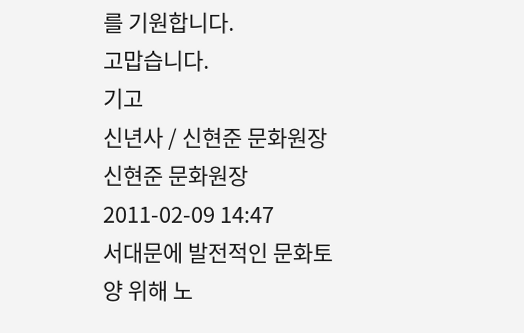를 기원합니다.
고맙습니다.
기고
신년사 / 신현준 문화원장
신현준 문화원장
2011-02-09 14:47
서대문에 발전적인 문화토양 위해 노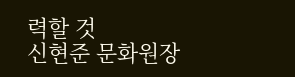력할 것
신현준 문화원장